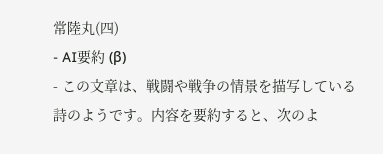常陸丸(四)
- AI要約 (β)
- この文章は、戦闘や戦争の情景を描写している詩のようです。内容を要約すると、次のよ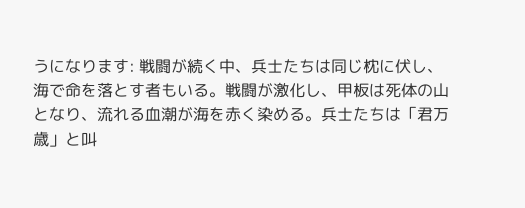うになります: 戦闘が続く中、兵士たちは同じ枕に伏し、海で命を落とす者もいる。戦闘が激化し、甲板は死体の山となり、流れる血潮が海を赤く染める。兵士たちは「君万歳」と叫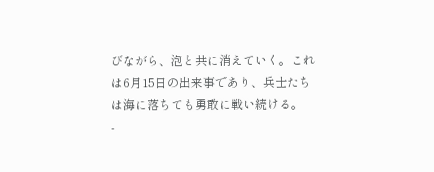びながら、泡と共に消えていく。これは6月15日の出来事であり、兵士たちは海に落ちても勇敢に戦い続ける。
-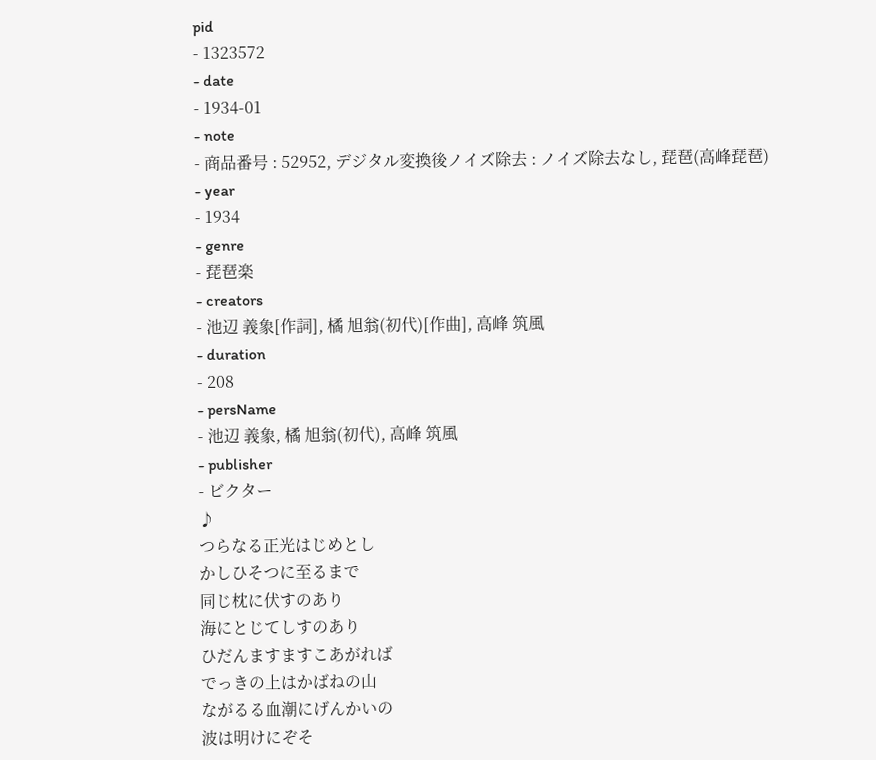pid
- 1323572
- date
- 1934-01
- note
- 商品番号 : 52952, デジタル変換後ノイズ除去 : ノイズ除去なし, 琵琶(高峰琵琶)
- year
- 1934
- genre
- 琵琶楽
- creators
- 池辺 義象[作詞], 橘 旭翁(初代)[作曲], 高峰 筑風
- duration
- 208
- persName
- 池辺 義象, 橘 旭翁(初代), 高峰 筑風
- publisher
- ビクター
♪
つらなる正光はじめとし
かしひそつに至るまで
同じ枕に伏すのあり
海にとじてしすのあり
ひだんますますこあがれば
でっきの上はかばねの山
ながるる血潮にげんかいの
波は明けにぞそ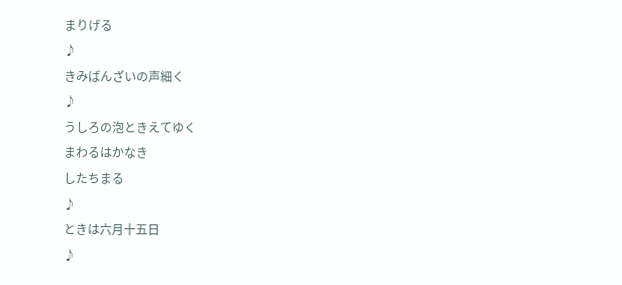まりげる
♪
きみばんざいの声細く
♪
うしろの泡ときえてゆく
まわるはかなき
したちまる
♪
ときは六月十五日
♪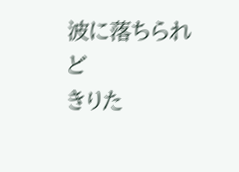波に落ちられど
きりた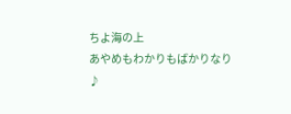ちよ海の上
あやめもわかりもばかりなり
♪